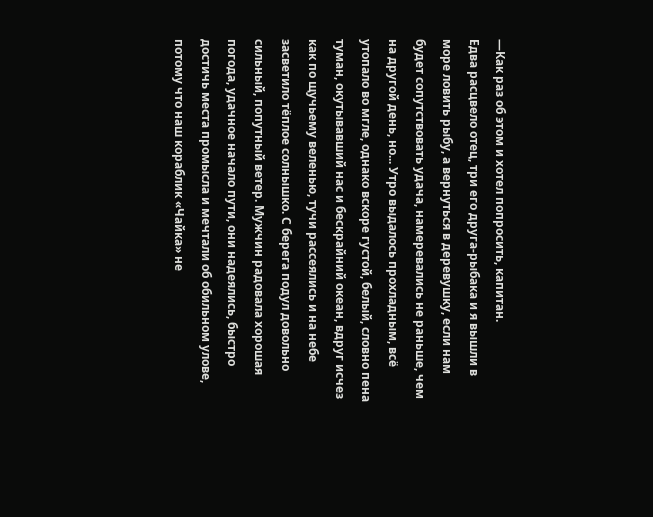—Как раз об этом и хотел попросить, капитан.
Едва расцвело отец, три его друга-рыбака и я вышли в море ловить рыбу, а вернуться в деревушку, если нам будет сопутствовать удача, намеревались не раньше, чем на другой день, но... Утро выдалось прохладным, всё утопало во мгле, однако вскоре густой, белый, словно пена туман, окутывавший нас и бескрайний океан, вдруг исчез как по щучьему веленью, тучи рассеялись и на небе засветило тёплое солнышко. С берега подул довольно сильный, попутный ветер. Мужчин радовала хорошая погода, удачное начало пути, они надеялись, быстро достичь места промысла и мечтали об обильном улове, потому что наш кораблик «Чайка» не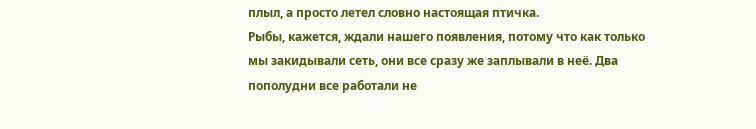плыл, а просто летел словно настоящая птичка.
Рыбы, кажется, ждали нашего появления, потому что как только мы закидывали сеть, они все сразу же заплывали в неё. Два пополудни все работали не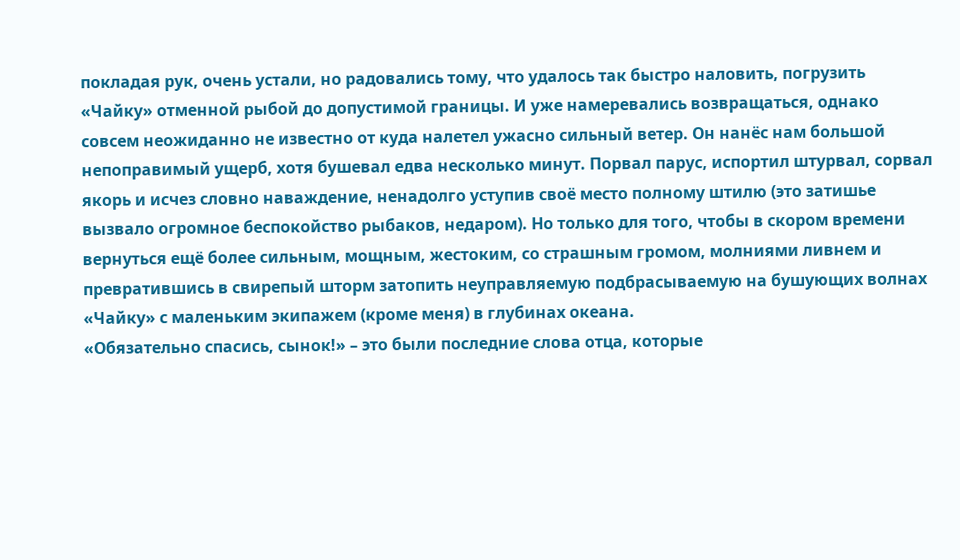покладая рук, очень устали, но радовались тому, что удалось так быстро наловить, погрузить «Чайку» отменной рыбой до допустимой границы. И уже намеревались возвращаться, однако совсем неожиданно не известно от куда налетел ужасно сильный ветер. Он нанёс нам большой непоправимый ущерб, хотя бушевал едва несколько минут. Порвал парус, испортил штурвал, сорвал якорь и исчез словно наваждение, ненадолго уступив своё место полному штилю (это затишье вызвало огромное беспокойство рыбаков, недаром). Но только для того, чтобы в скором времени вернуться ещё более сильным, мощным, жестоким, со страшным громом, молниями ливнем и превратившись в свирепый шторм затопить неуправляемую подбрасываемую на бушующих волнах «Чайку» с маленьким экипажем (кроме меня) в глубинах океана.
«Обязательно спасись, сынок!» – это были последние слова отца, которые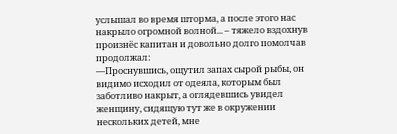услышал во время шторма, а после этого нас накрыло огромной волной... – тяжело вздохнув произнёс капитан и довольно долго помолчав продолжал:
—Проснувшись, ощутил запах сырой рыбы, он видимо исходил от одеяла, которым был заботливо накрыт, а оглядевшись увидел женщину, сидящую тут же в окружении нескольких детей, мне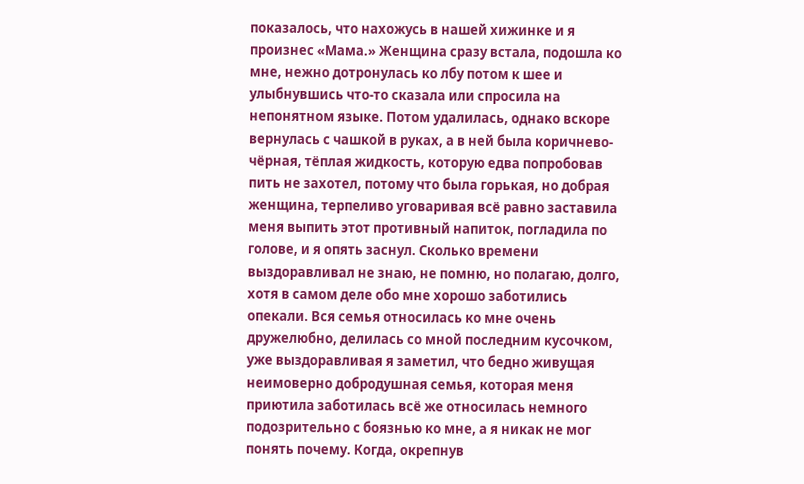показалось, что нахожусь в нашей хижинке и я произнес «Мама.» Женщина сразу встала, подошла ко мне, нежно дотронулась ко лбу потом к шее и улыбнувшись что-то сказала или спросила на непонятном языке. Потом удалилась, однако вскоре вернулась с чашкой в руках, а в ней была коричнево-чёрная, тёплая жидкость, которую едва попробовав пить не захотел, потому что была горькая, но добрая женщина, терпеливо уговаривая всё равно заставила меня выпить этот противный напиток, погладила по голове, и я опять заснул. Сколько времени выздоравливал не знаю, не помню, но полагаю, долго, хотя в самом деле обо мне хорошо заботились опекали. Вся семья относилась ко мне очень дружелюбно, делилась со мной последним кусочком, уже выздоравливая я заметил, что бедно живущая неимоверно добродушная семья, которая меня приютила заботилась всё же относилась немного подозрительно с боязнью ко мне, а я никак не мог понять почему. Когда, окрепнув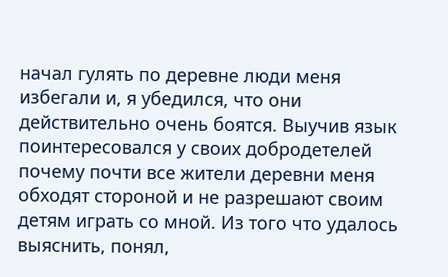начал гулять по деревне люди меня избегали и, я убедился, что они действительно очень боятся. Выучив язык поинтересовался у своих добродетелей почему почти все жители деревни меня обходят стороной и не разрешают своим детям играть со мной. Из того что удалось выяснить, понял,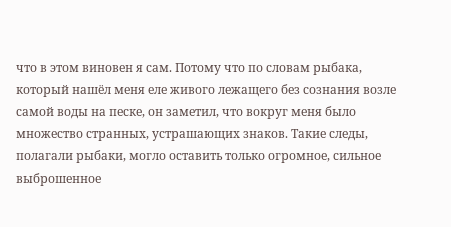что в этом виновен я сам. Потому что по словам рыбака, который нашёл меня еле живого лежащего без сознания возле самой воды на песке, он заметил, что вокруг меня было множество странных, устрашающих знаков. Такие следы, полагали рыбаки, могло оставить только огромное, сильное выброшенное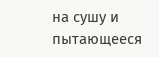на сушу и пытающееся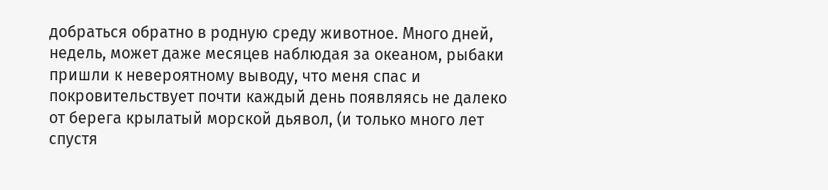добраться обратно в родную среду животное. Много дней, недель, может даже месяцев наблюдая за океаном, рыбаки пришли к невероятному выводу, что меня спас и покровительствует почти каждый день появляясь не далеко от берега крылатый морской дьявол, (и только много лет спустя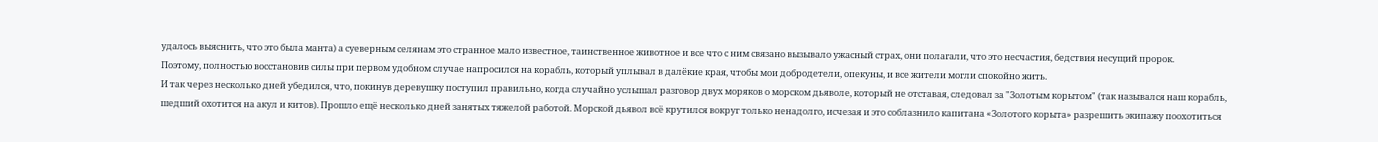удалось выяснить, что это была манта) а суеверным селянам это странное мало известное, таинственное животное и все что с ним связано вызывало ужасный страх, они полагали, что это несчастия, бедствия несущий пророк.
Поэтому, полностью восстановив силы при первом удобном случае напросился на корабль, который уплывал в далёкие края, чтобы мои добродетели, опекуны, и все жители могли спокойно жить.
И так через несколько дней убедился, что, покинув деревушку поступил правильно, когда случайно услышал разговор двух моряков о морском дьяволе, который не отставая, следовал за "Золотым корытом" (так назывался наш корабль, шедший охотится на акул и китов). Прошло ещё несколько дней занятых тяжелой работой. Морской дьявол всё крутился вокруг только ненадолго, исчезая и это соблазнило капитана «Золотого корыта» разрешить экипажу поохотиться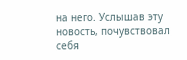на него. Услышав эту новость, почувствовал себя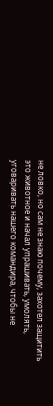не ловко, но сам не знаю почему, захотел защитить это животное и начал упрашивать, умолять, уговаривать нашего командира, чтобы не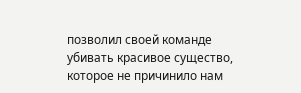позволил своей команде убивать красивое существо, которое не причинило нам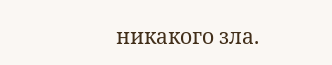никакого зла.